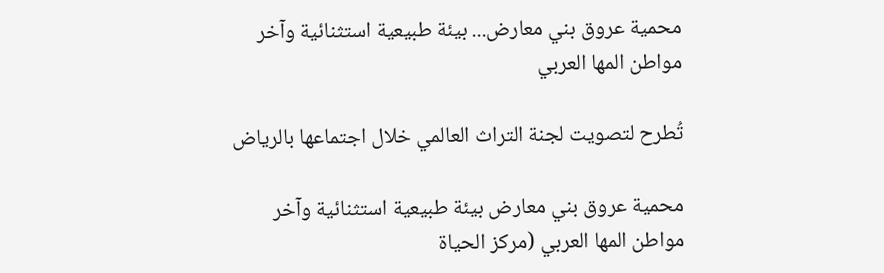محمية عروق بني معارض... بيئة طبيعية استثنائية وآخر مواطن المها العربي

تُطرح لتصويت لجنة التراث العالمي خلال اجتماعها بالرياض

محمية عروق بني معارض بيئة طبيعية استثنائية وآخر مواطن المها العربي (مركز الحياة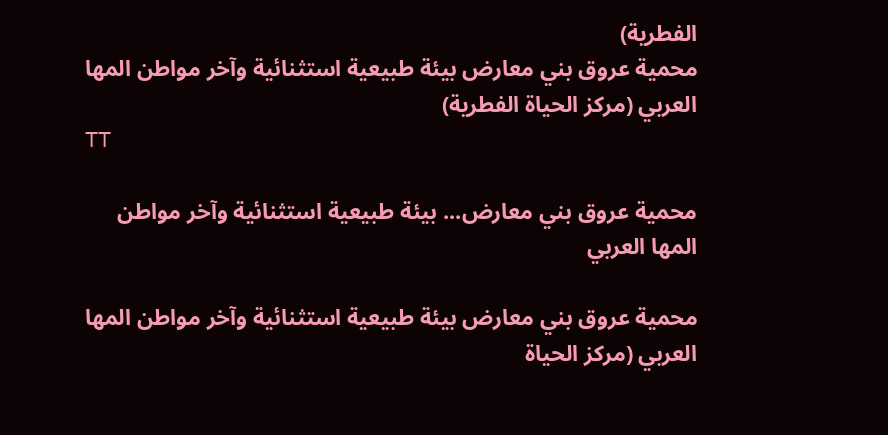الفطرية)
محمية عروق بني معارض بيئة طبيعية استثنائية وآخر مواطن المها العربي (مركز الحياة الفطرية)
TT

محمية عروق بني معارض... بيئة طبيعية استثنائية وآخر مواطن المها العربي

محمية عروق بني معارض بيئة طبيعية استثنائية وآخر مواطن المها العربي (مركز الحياة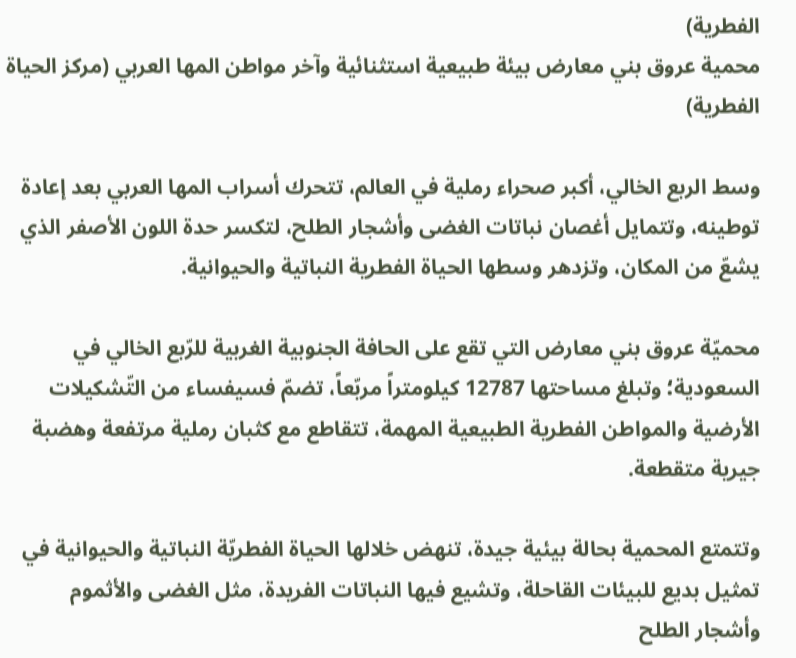الفطرية)
محمية عروق بني معارض بيئة طبيعية استثنائية وآخر مواطن المها العربي (مركز الحياة الفطرية)

وسط الربع الخالي، أكبر صحراء رملية في العالم، تتحرك أسراب المها العربي بعد إعادة توطينه، وتتمايل أغصان نباتات الغضى وأشجار الطلح، لتكسر حدة اللون الأصفر الذي يشعّ من المكان، وتزدهر وسطها الحياة الفطرية النباتية والحيوانية.

محميّة عروق بني معارض التي تقع على الحافة الجنوبية الغربية للرّبع الخالي في السعودية؛ وتبلغ مساحتها 12787 كيلومتراً مربّعاً، تضمّ فسيفساء من التّشكيلات الأرضية والمواطن الفطرية الطبيعية المهمة، تتقاطع مع كثبان رملية مرتفعة وهضبة جيرية متقطعة.

وتتمتع المحمية بحالة بيئية جيدة، تنهض خلالها الحياة الفطريّة النباتية والحيوانية في تمثيل بديع للبيئات القاحلة، وتشيع فيها النباتات الفريدة، مثل الغضى والأثموم وأشجار الطلح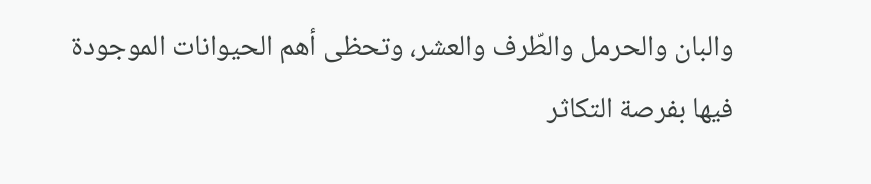والبان والحرمل والطّرف والعشر، وتحظى أهم الحيوانات الموجودة فيها بفرصة التكاثر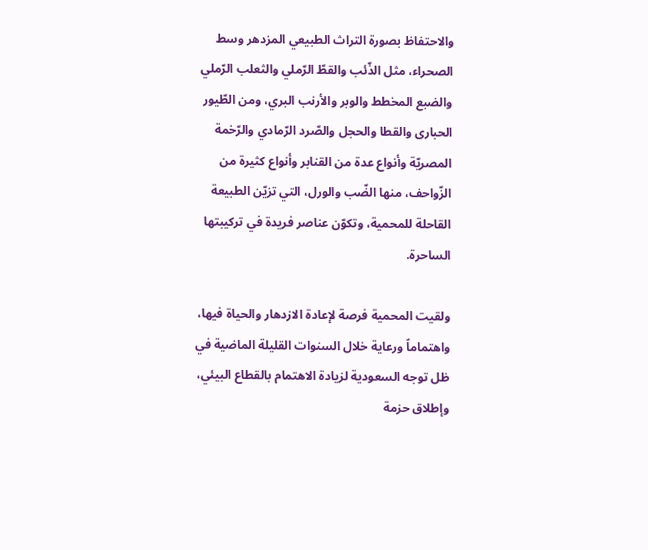والاحتفاظ بصورة التراث الطبيعي المزدهر وسط الصحراء، مثل الذّئب والقطّ الرّملي والثعلب الرّملي والضبع المخطط والوبر والأرنب البري، ومن الطّيور الحبارى والقطا والحجل والصّرد الرّمادي والرّخمة المصريّة وأنواع عدة من القنابر وأنواع كثيرة من الزّواحف، منها الضّب والورل، التي تزيّن الطبيعة القاحلة للمحمية، وتكوّن عناصر فريدة في تركيبتها الساحرة.

ولقيت المحمية فرصة لإعادة الازدهار والحياة فيها، واهتماماً ورعاية خلال السنوات القليلة الماضية في ظل توجه السعودية لزيادة الاهتمام بالقطاع البيئي، وإطلاق حزمة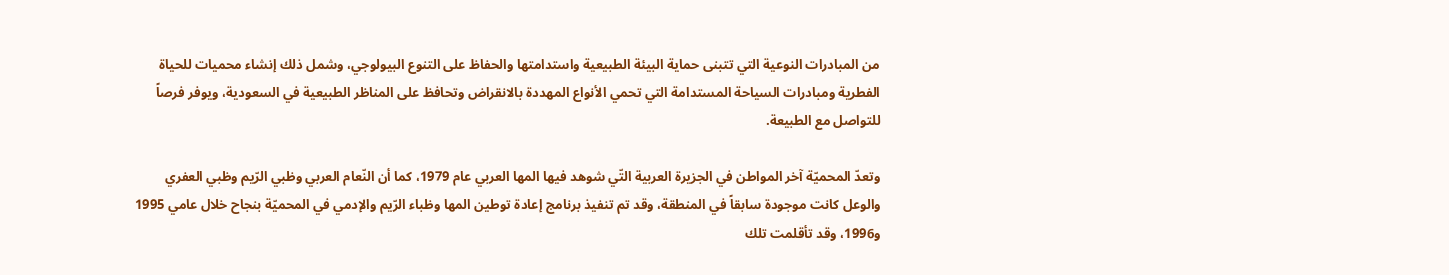من المبادرات النوعية التي تتبنى حماية البيئة الطبيعية واستدامتها والحفاظ على التنوع البيولوجي، وشمل ذلك إنشاء محميات للحياة الفطرية ومبادرات السياحة المستدامة التي تحمي الأنواع المهددة بالانقراض وتحافظ على المناظر الطبيعية في السعودية، ويوفر فرصاً للتواصل مع الطبيعة.

وتعدّ المحميّة آخر المواطن في الجزيرة العربية التّي شوهد فيها المها العربي عام 1979، كما أن النّعام العربي وظبي الرّيم وظبي العفري والوعل كانت موجودة سابقاً في المنطقة، وقد تم تنفيذ برنامج إعادة توطين المها وظباء الرّيم والإدمي في المحميّة بنجاح خلال عامي 1995 و1996، وقد تأقلمت تلك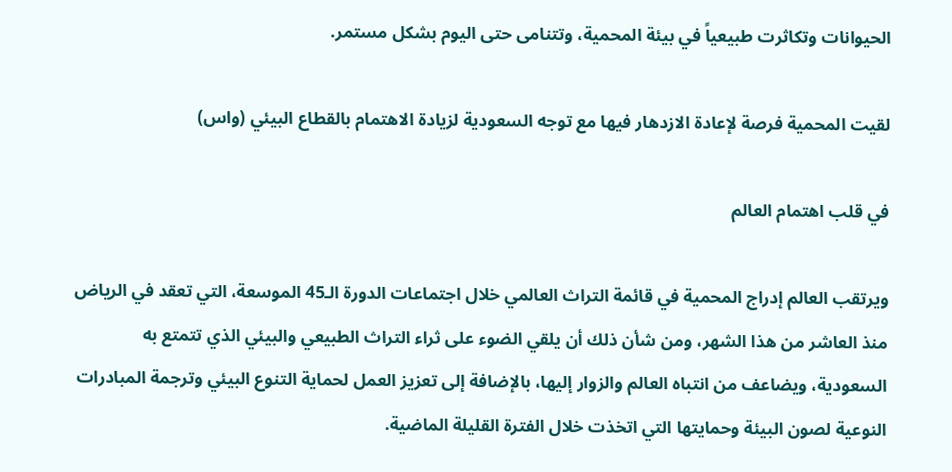الحيوانات وتكاثرت طبيعياً في بيئة المحمية، وتتنامى حتى اليوم بشكل مستمر.

لقيت المحمية فرصة لإعادة الازدهار فيها مع توجه السعودية لزيادة الاهتمام بالقطاع البيئي (واس)

في قلب اهتمام العالم

ويرتقب العالم إدراج المحمية في قائمة التراث العالمي خلال اجتماعات الدورة الـ45 الموسعة، التي تعقد في الرياض منذ العاشر من هذا الشهر، ومن شأن ذلك أن يلقي الضوء على ثراء التراث الطبيعي والبيئي الذي تتمتع به السعودية، ويضاعف من انتباه العالم والزوار إليها، بالإضافة إلى تعزيز العمل لحماية التنوع البيئي وترجمة المبادرات النوعية لصون البيئة وحمايتها التي اتخذت خلال الفترة القليلة الماضية.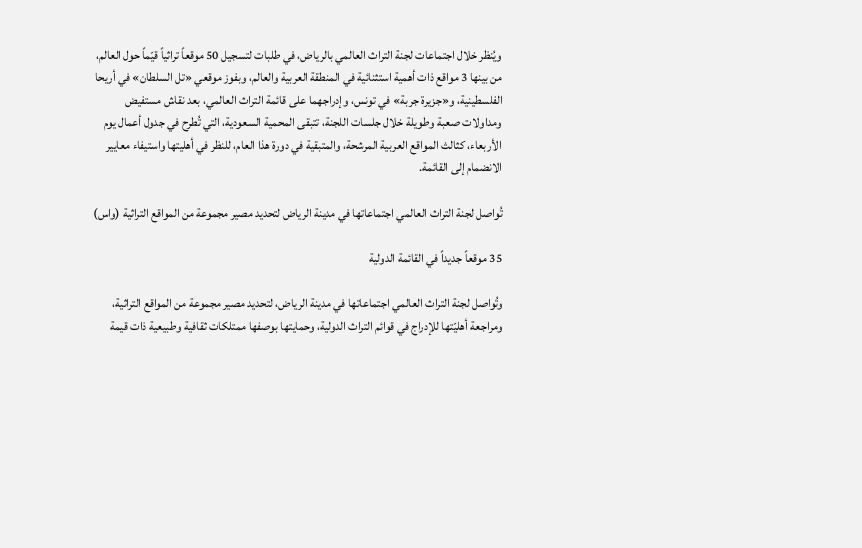ويُنظر خلال اجتماعات لجنة التراث العالمي بالرياض، في طلبات لتسجيل 50 موقعاً تراثياً قيّماً حول العالم، من بينها 3 مواقع ذات أهمية استثنائية في المنطقة العربية والعالم، وبفوز موقعي «تل السلطان» في أريحا الفلسطينية، و«جزيرة جربة» في تونس، وإدراجهما على قائمة التراث العالمي، بعد نقاش مستفيض ومداولات صعبة وطويلة خلال جلسات اللجنة، تتبقى المحمية السعودية، التي تُطرح في جدول أعمال يوم الأربعاء، كثالث المواقع العربية المرشحة، والمتبقية في دورة هذا العام، للنظر في أهليتها واستيفاء معايير الانضمام إلى القائمة.

تُواصل لجنة التراث العالمي اجتماعاتها في مدينة الرياض لتحديد مصير مجموعة من المواقع التراثية (واس)

35 موقعاً جديداً في القائمة الدولية

وتُواصل لجنة التراث العالمي اجتماعاتها في مدينة الرياض، لتحديد مصير مجموعة من المواقع التراثية، ومراجعة أهليّتها للإدراج في قوائم التراث الدولية، وحمايتها بوصفها ممتلكات ثقافية وطبيعية ذات قيمة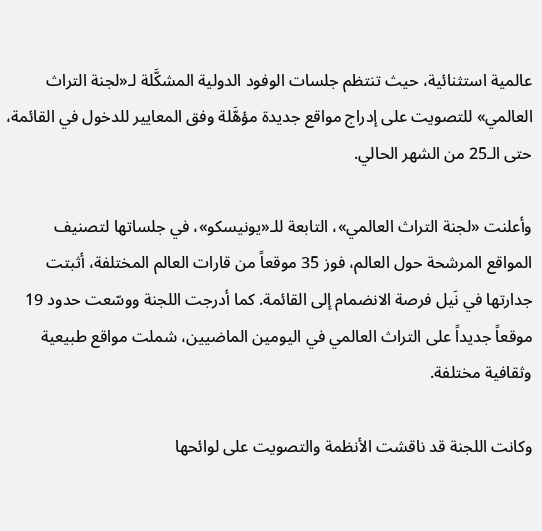عالمية استثنائية، حيث تنتظم جلسات الوفود الدولية المشكَّلة لـ«لجنة التراث العالمي» للتصويت على إدراج مواقع جديدة مؤهَّلة وفق المعايير للدخول في القائمة، حتى الـ25 من الشهر الحالي.

وأعلنت «لجنة التراث العالمي»، التابعة للـ«يونيسكو»، في جلساتها لتصنيف المواقع المرشحة حول العالم، فوز 35 موقعاً من قارات العالم المختلفة، أثبتت جدارتها في نَيل فرصة الانضمام إلى القائمة. كما أدرجت اللجنة ووسّعت حدود 19 موقعاً جديداً على التراث العالمي في اليومين الماضيين، شملت مواقع طبيعية وثقافية مختلفة.

وكانت اللجنة قد ناقشت الأنظمة والتصويت على لوائحها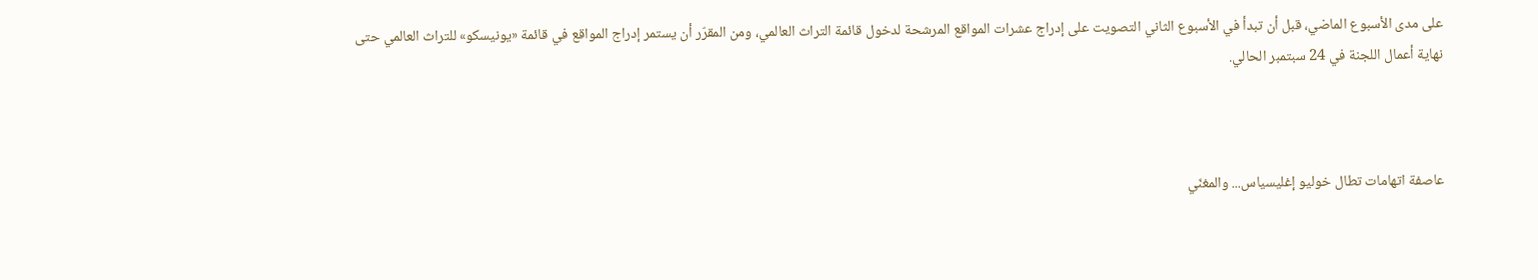على مدى الأسبوع الماضي، قبل أن تبدأ في الأسبوع الثاني التصويت على إدراج عشرات المواقع المرشحة لدخول قائمة التراث العالمي، ومن المقرّر أن يستمر إدراج المواقع في قائمة «يونيسكو» للتراث العالمي حتى نهاية أعمال اللجنة في 24 سبتمبر الحالي.



عاصفة اتهامات تطال خوليو إغليسياس... والمغنّي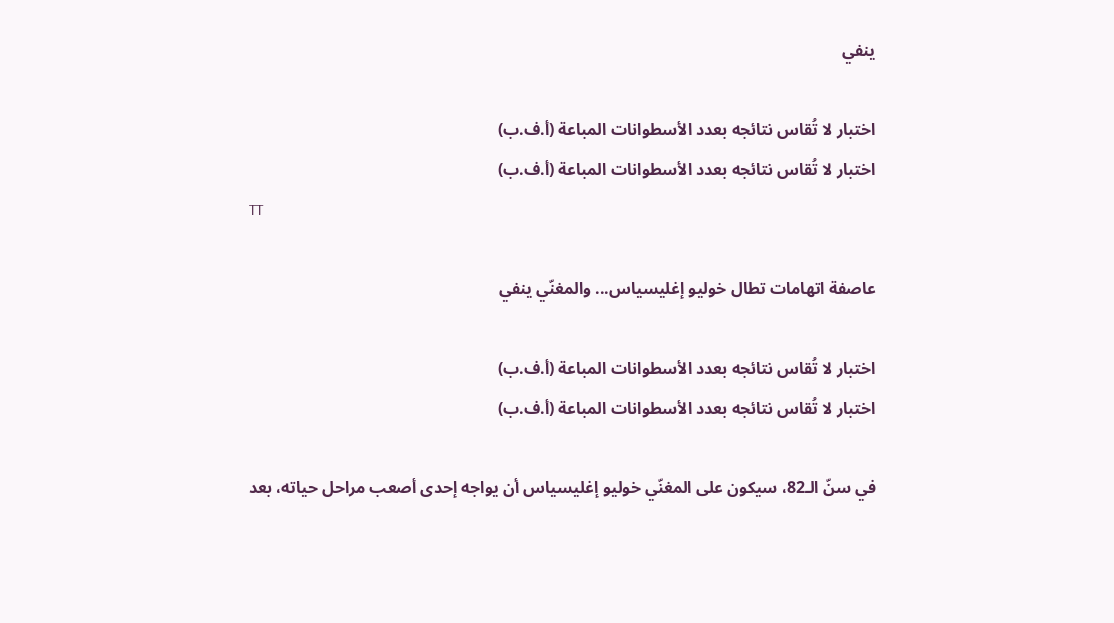ينفي

اختبار لا تُقاس نتائجه بعدد الأسطوانات المباعة (أ.ف.ب)
اختبار لا تُقاس نتائجه بعدد الأسطوانات المباعة (أ.ف.ب)
TT

عاصفة اتهامات تطال خوليو إغليسياس... والمغنّي ينفي

اختبار لا تُقاس نتائجه بعدد الأسطوانات المباعة (أ.ف.ب)
اختبار لا تُقاس نتائجه بعدد الأسطوانات المباعة (أ.ف.ب)

في سنّ الـ82، سيكون على المغنّي خوليو إغليسياس أن يواجه إحدى أصعب مراحل حياته، بعد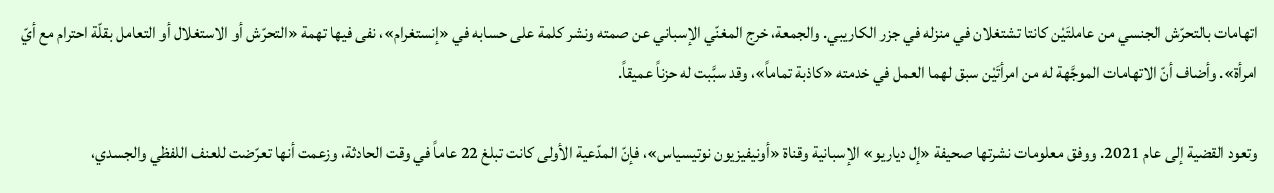اتهامات بالتحرّش الجنسي من عاملتَيْن كانتا تشتغلان في منزله في جزر الكاريبي. والجمعة، خرج المغنّي الإسباني عن صمته ونشر كلمة على حسابه في «إنستغرام»، نفى فيها تهمة «التحرّش أو الاستغلال أو التعامل بقلّة احترام مع أيّ امرأة». وأضاف أنّ الاتهامات الموجَّهة له من امرأتَيْن سبق لهما العمل في خدمته «كاذبة تماماً»، وقد سبَّبت له حزناً عميقاً.

وتعود القضية إلى عام 2021. ووفق معلومات نشرتها صحيفة «إل دياريو» الإسبانية وقناة «أونيفيزيون نوتيسياس»، فإنّ المدّعية الأولى كانت تبلغ 22 عاماً في وقت الحادثة، وزعمت أنها تعرّضت للعنف اللفظي والجسدي،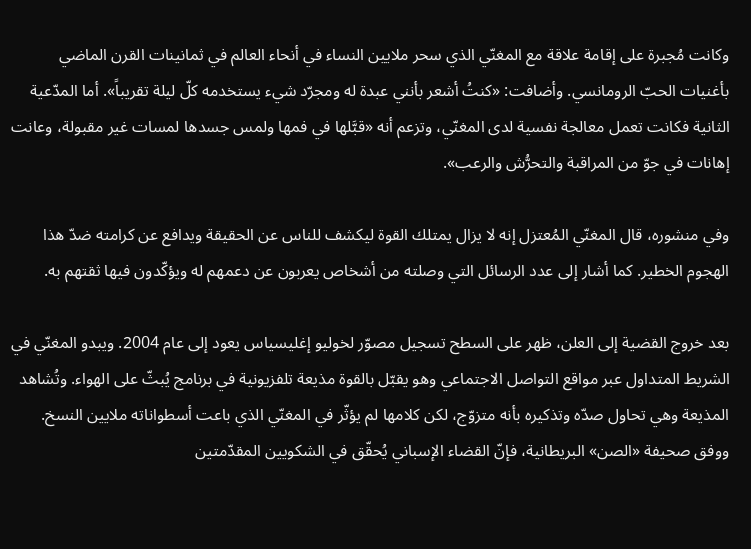وكانت مُجبرة على إقامة علاقة مع المغنّي الذي سحر ملايين النساء في أنحاء العالم في ثمانينات القرن الماضي بأغنيات الحبّ الرومانسي. وأضافت: «كنتُ أشعر بأنني عبدة له ومجرّد شيء يستخدمه كلّ ليلة تقريباً». أما المدّعية الثانية فكانت تعمل معالجة نفسية لدى المغنّي، وتزعم أنه «قبَّلها في فمها ولمس جسدها لمسات غير مقبولة، وعانت إهانات في جوّ من المراقبة والتحرُّش والرعب».

وفي منشوره، قال المغنّي المُعتزل إنه لا يزال يمتلك القوة ليكشف للناس عن الحقيقة ويدافع عن كرامته ضدّ هذا الهجوم الخطير. كما أشار إلى عدد الرسائل التي وصلته من أشخاص يعربون عن دعمهم له ويؤكّدون فيها ثقتهم به.

بعد خروج القضية إلى العلن، ظهر على السطح تسجيل مصوّر لخوليو إغليسياس يعود إلى عام 2004. ويبدو المغنّي في الشريط المتداول عبر مواقع التواصل الاجتماعي وهو يقبّل بالقوة مذيعة تلفزيونية في برنامج يُبثّ على الهواء. وتُشاهد المذيعة وهي تحاول صدّه وتذكيره بأنه متزوّج، لكن كلامها لم يؤثّر في المغنّي الذي باعت أسطواناته ملايين النسخ. ووفق صحيفة «الصن» البريطانية، فإنّ القضاء الإسباني يُحقّق في الشكويين المقدّمتين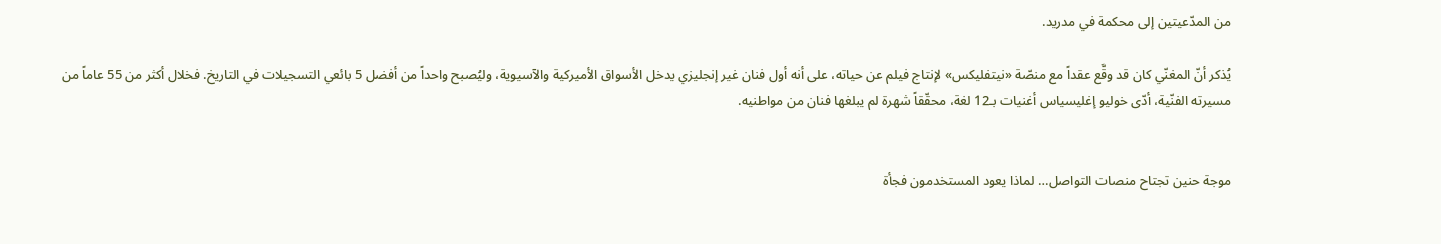من المدّعيتين إلى محكمة في مدريد.

يُذكر أنّ المغنّي كان قد وقَّع عقداً مع منصّة «نيتفليكس» لإنتاج فيلم عن حياته، على أنه أول فنان غير إنجليزي يدخل الأسواق الأميركية والآسيوية، وليُصبح واحداً من أفضل 5 بائعي التسجيلات في التاريخ. فخلال أكثر من 55 عاماً من مسيرته الفنّية، أدّى خوليو إغليسياس أغنيات بـ12 لغة، محقّقاً شهرة لم يبلغها فنان من مواطنيه.


موجة حنين تجتاح منصات التواصل… لماذا يعود المستخدمون فجأة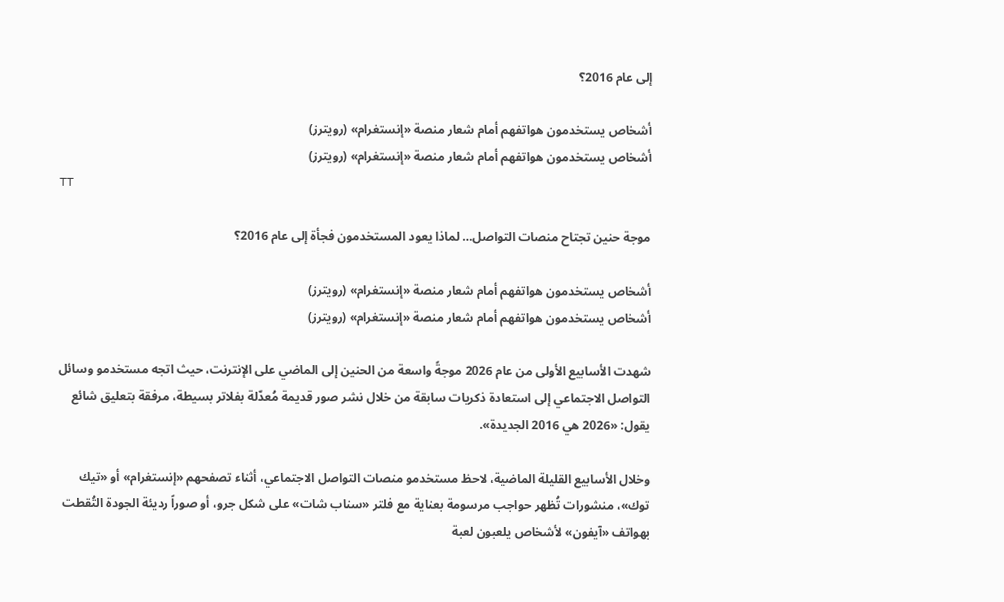إلى عام 2016؟

أشخاص يستخدمون هواتفهم أمام شعار منصة «إنستغرام» (رويترز)
أشخاص يستخدمون هواتفهم أمام شعار منصة «إنستغرام» (رويترز)
TT

موجة حنين تجتاح منصات التواصل… لماذا يعود المستخدمون فجأة إلى عام 2016؟

أشخاص يستخدمون هواتفهم أمام شعار منصة «إنستغرام» (رويترز)
أشخاص يستخدمون هواتفهم أمام شعار منصة «إنستغرام» (رويترز)

شهدت الأسابيع الأولى من عام 2026 موجةً واسعة من الحنين إلى الماضي على الإنترنت، حيث اتجه مستخدمو وسائل التواصل الاجتماعي إلى استعادة ذكريات سابقة من خلال نشر صور قديمة مُعدّلة بفلاتر بسيطة، مرفقة بتعليق شائع يقول: «2026 هي 2016 الجديدة».

وخلال الأسابيع القليلة الماضية، لاحظ مستخدمو منصات التواصل الاجتماعي، أثناء تصفحهم «إنستغرام» أو «تيك توك»، منشورات تُظهر حواجب مرسومة بعناية مع فلتر «سناب شات» على شكل جرو، أو صوراً رديئة الجودة التُقطت بهواتف «آيفون» لأشخاص يلعبون لعبة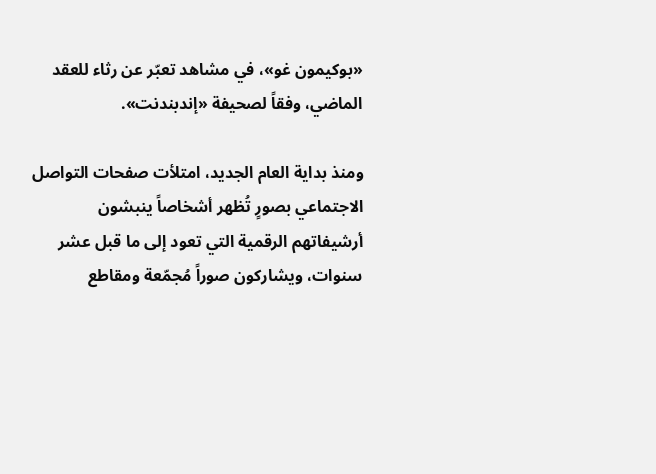«بوكيمون غو»، في مشاهد تعبّر عن رثاء للعقد الماضي، وفقاً لصحيفة «إندبندنت».

ومنذ بداية العام الجديد، امتلأت صفحات التواصل الاجتماعي بصورٍ تُظهر أشخاصاً ينبشون أرشيفاتهم الرقمية التي تعود إلى ما قبل عشر سنوات، ويشاركون صوراً مُجمّعة ومقاطع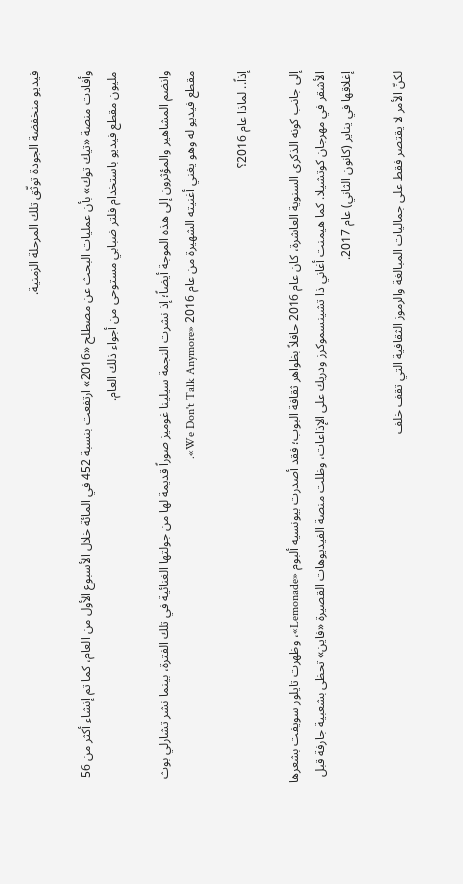فيديو منخفضة الجودة توثّق تلك المرحلة الزمنية.

وأفادت منصة «تيك توك» بأن عمليات البحث عن مصطلح «2016» ارتفعت بنسبة 452 في المائة خلال الأسبوع الأول من العام، كما تم إنشاء أكثر من 56 مليون مقطع فيديو باستخدام فلتر ضبابي مستوحى من أجواء ذلك العام.

وانضم المشاهير والمؤثرون إلى هذه الموجة أيضاً؛ إذ نشرت النجمة سيلينا غوميز صوراً قديمة لها من جولتها الغنائية في تلك الفترة، بينما نشر تشارلي بوث مقطع فيديو له وهو يغني أغنيته الشهيرة من عام 2016 «We Don't Talk Anymore».

إذاً.. لماذا عام 2016؟

إلى جانب كونه الذكرى السنوية العاشرة، كان عام 2016 حافلاً بظواهر ثقافة البوب؛ فقد أصدرت بيونسيه ألبوم «Lemonade»، وظهرت تايلور سويفت بشعرها الأشقر في مهرجان كوتشيلا. كما هيمنت أغاني ذا تشينسموكرز ودريك على الإذاعات، وظلت منصة الفيديوهات القصيرة «فاين» تحظى بشعبية جارفة قبل إغلاقها في يناير (كانون الثاني) عام 2017.

لكنّ الأمر لا يقتصر فقط على جماليات المبالغة والرموز الثقافية التي تقف خلف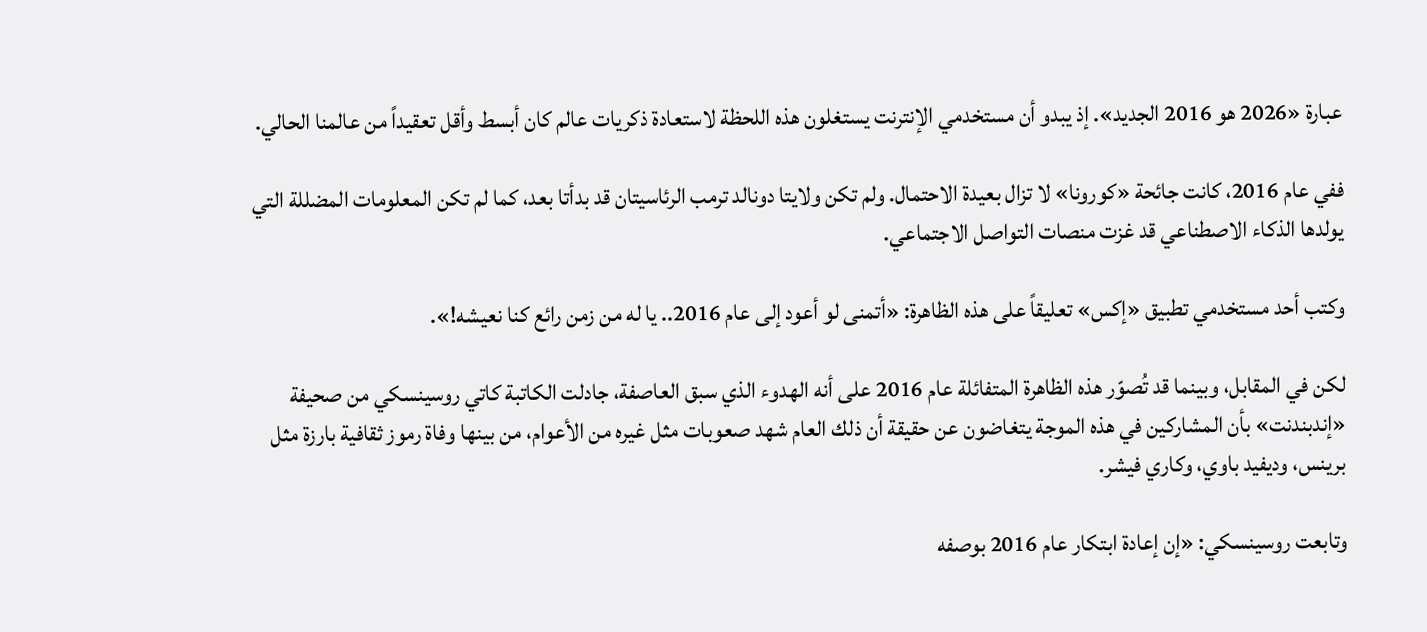عبارة «2026 هو 2016 الجديد». إذ يبدو أن مستخدمي الإنترنت يستغلون هذه اللحظة لاستعادة ذكريات عالم كان أبسط وأقل تعقيداً من عالمنا الحالي.

ففي عام 2016، كانت جائحة «كورونا» لا تزال بعيدة الاحتمال. ولم تكن ولايتا دونالد ترمب الرئاسيتان قد بدأتا بعد، كما لم تكن المعلومات المضللة التي يولدها الذكاء الاصطناعي قد غزت منصات التواصل الاجتماعي.

وكتب أحد مستخدمي تطبيق «إكس» تعليقاً على هذه الظاهرة: «أتمنى لو أعود إلى عام 2016.. يا له من زمن رائع كنا نعيشه!».

لكن في المقابل، وبينما قد تُصوّر هذه الظاهرة المتفائلة عام 2016 على أنه الهدوء الذي سبق العاصفة، جادلت الكاتبة كاتي روسينسكي من صحيفة «إندبندنت» بأن المشاركين في هذه الموجة يتغاضون عن حقيقة أن ذلك العام شهد صعوبات مثل غيره من الأعوام، من بينها وفاة رموز ثقافية بارزة مثل برينس، وديفيد باوي، وكاري فيشر.

وتابعت روسينسكي: «إن إعادة ابتكار عام 2016 بوصفه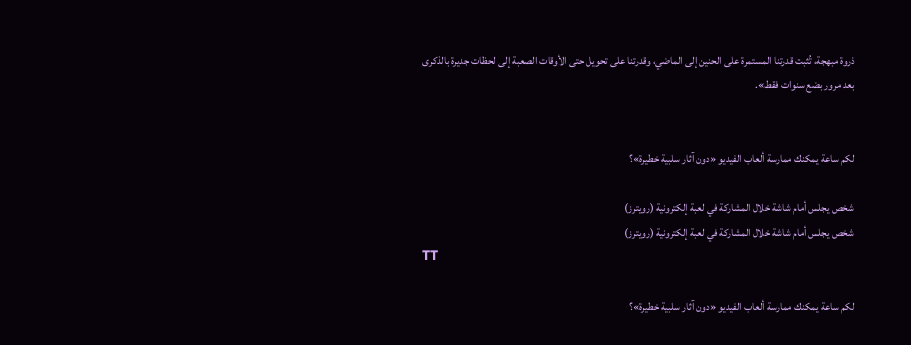ذروة مبهجة، تُثبت قدرتنا المستمرة على الحنين إلى الماضي، وقدرتنا على تحويل حتى الأوقات الصعبة إلى لحظات جديرة بالذكرى بعد مرور بضع سنوات فقط».


لكم ساعة يمكنك ممارسة ألعاب الفيديو «دون آثار سلبية خطيرة»؟

شخص يجلس أمام شاشة خلال المشاركة في لعبة إلكترونية (رويترز)
شخص يجلس أمام شاشة خلال المشاركة في لعبة إلكترونية (رويترز)
TT

لكم ساعة يمكنك ممارسة ألعاب الفيديو «دون آثار سلبية خطيرة»؟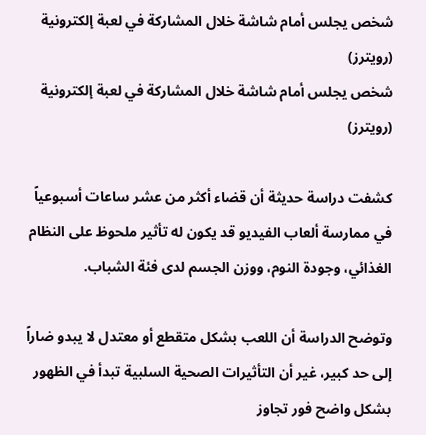شخص يجلس أمام شاشة خلال المشاركة في لعبة إلكترونية (رويترز)
شخص يجلس أمام شاشة خلال المشاركة في لعبة إلكترونية (رويترز)

كشفت دراسة حديثة أن قضاء أكثر من عشر ساعات أسبوعياً في ممارسة ألعاب الفيديو قد يكون له تأثير ملحوظ على النظام الغذائي، وجودة النوم، ووزن الجسم لدى فئة الشباب.

وتوضح الدراسة أن اللعب بشكل متقطع أو معتدل لا يبدو ضاراً إلى حد كبير، غير أن التأثيرات الصحية السلبية تبدأ في الظهور بشكل واضح فور تجاوز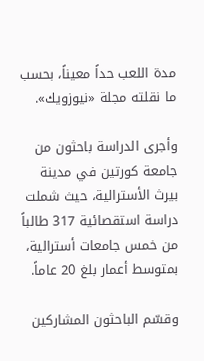مدة اللعب حداً معيناً، بحسب ما نقلته مجلة «نيوزويك».

وأجرى الدراسة باحثون من جامعة كورتين في مدينة بيرث الأسترالية، حيث شملت دراسة استقصائية 317 طالباً من خمس جامعات أسترالية، بمتوسط أعمار بلغ 20 عاماً.

وقسّم الباحثون المشاركين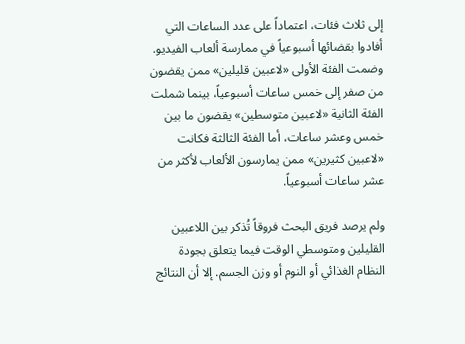إلى ثلاث فئات، اعتماداً على عدد الساعات التي أفادوا بقضائها أسبوعياً في ممارسة ألعاب الفيديو. وضمت الفئة الأولى «لاعبين قليلين» ممن يقضون من صفر إلى خمس ساعات أسبوعياً، بينما شملت الفئة الثانية «لاعبين متوسطين» يقضون ما بين خمس وعشر ساعات، أما الفئة الثالثة فكانت «لاعبين كثيرين» ممن يمارسون الألعاب لأكثر من عشر ساعات أسبوعياً.

ولم يرصد فريق البحث فروقاً تُذكر بين اللاعبين القليلين ومتوسطي الوقت فيما يتعلق بجودة النظام الغذائي أو النوم أو وزن الجسم. إلا أن النتائج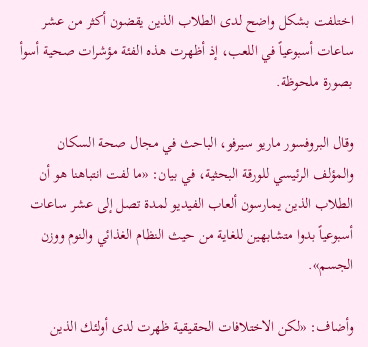اختلفت بشكل واضح لدى الطلاب الذين يقضون أكثر من عشر ساعات أسبوعياً في اللعب، إذ أظهرت هذه الفئة مؤشرات صحية أسوأ بصورة ملحوظة.

وقال البروفسور ماريو سيرفو، الباحث في مجال صحة السكان والمؤلف الرئيسي للورقة البحثية، في بيان: «ما لفت انتباهنا هو أن الطلاب الذين يمارسون ألعاب الفيديو لمدة تصل إلى عشر ساعات أسبوعياً بدوا متشابهين للغاية من حيث النظام الغذائي والنوم ووزن الجسم».

وأضاف: «لكن الاختلافات الحقيقية ظهرت لدى أولئك الذين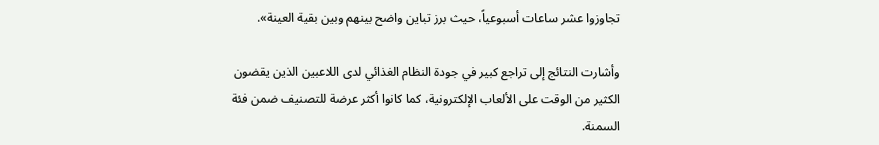تجاوزوا عشر ساعات أسبوعياً، حيث برز تباين واضح بينهم وبين بقية العينة».

وأشارت النتائج إلى تراجع كبير في جودة النظام الغذائي لدى اللاعبين الذين يقضون الكثير من الوقت على الألعاب الإلكترونية، كما كانوا أكثر عرضة للتصنيف ضمن فئة السمنة.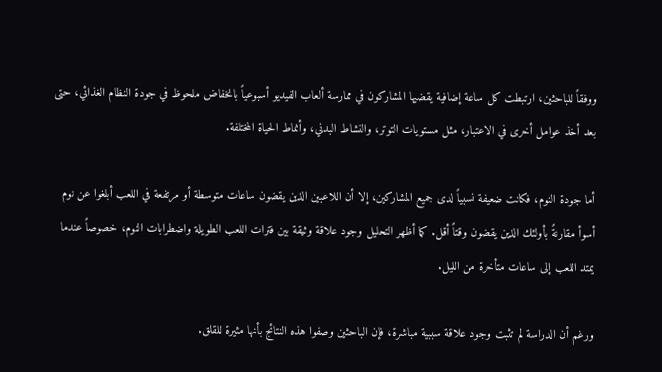ووفقاً للباحثين، ارتبطت كل ساعة إضافية يقضيها المشاركون في ممارسة ألعاب الفيديو أسبوعياً بانخفاض ملحوظ في جودة النظام الغذائي، حتى بعد أخذ عوامل أخرى في الاعتبار، مثل مستويات التوتر، والنشاط البدني، وأنماط الحياة المختلفة.

أما جودة النوم، فكانت ضعيفة نسبياً لدى جميع المشاركين، إلا أن اللاعبين الذين يقضون ساعات متوسطة أو مرتفعة في اللعب أبلغوا عن نوم أسوأ مقارنةً بأولئك الذين يقضون وقتاً أقل. كما أظهر التحليل وجود علاقة وثيقة بين فترات اللعب الطويلة واضطرابات النوم، خصوصاً عندما يمتد اللعب إلى ساعات متأخرة من الليل.

ورغم أن الدراسة لم تثبت وجود علاقة سببية مباشرة، فإن الباحثين وصفوا هذه النتائج بأنها مثيرة للقلق.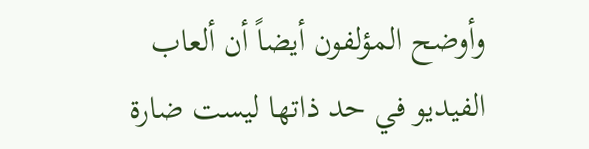وأوضح المؤلفون أيضاً أن ألعاب الفيديو في حد ذاتها ليست ضارة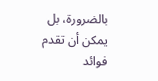بالضرورة، بل يمكن أن تقدم فوائد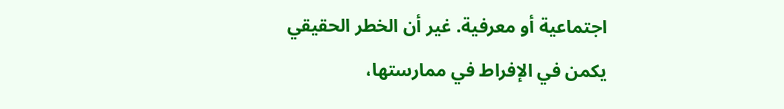اجتماعية أو معرفية. غير أن الخطر الحقيقي يكمن في الإفراط في ممارستها،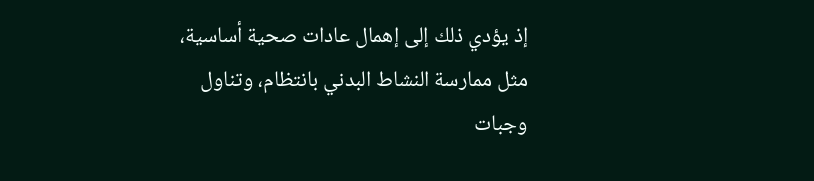إذ يؤدي ذلك إلى إهمال عادات صحية أساسية، مثل ممارسة النشاط البدني بانتظام، وتناول وجبات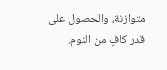متوازنة، والحصول على قدر كافٍ من النوم.